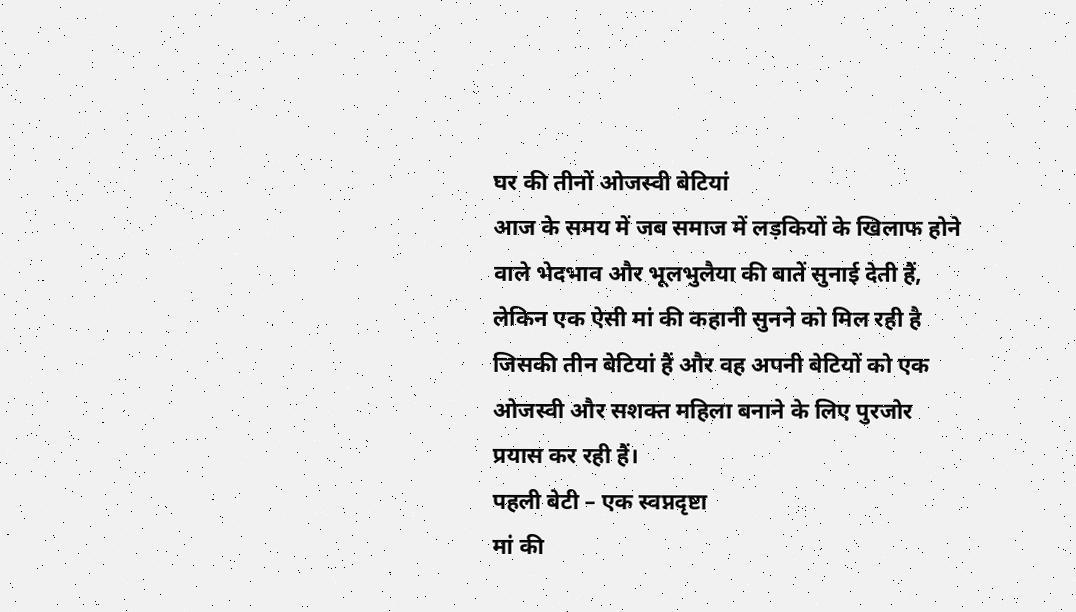घर की तीनों ओजस्वी बेटियां
आज के समय में जब समाज में लड़कियों के खिलाफ होने वाले भेदभाव और भूलभुलैया की बातें सुनाई देती हैं, लेकिन एक ऐसी मां की कहानी सुनने को मिल रही है जिसकी तीन बेटियां हैं और वह अपनी बेटियों को एक ओजस्वी और सशक्त महिला बनाने के लिए पुरजोर प्रयास कर रही हैं।
पहली बेटी – एक स्वप्नदृष्टा
मां की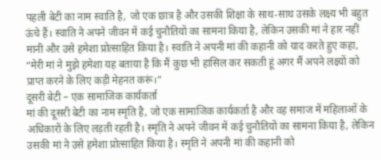पहली बेटी का नाम स्वाति है, जो एक छात्र है और उसकी शिक्षा के साथ-साथ उसके लक्ष्य भी बहुत ऊंचे हैं। स्वाति ने अपने जीवन में कई चुनौतियों का सामना किया है, लेकिन उसकी मां ने हार नहीं मानी और उसे हमेशा प्रोत्साहित किया है। स्वाति ने अपनी मां की कहानी को याद करते हुए कहा, “मेरी मां ने मुझे हमेशा यह बताया है कि मैं कुछ भी हासिल कर सकती हूं अगर मैं अपने लक्ष्यों को प्राप्त करने के लिए कड़ी मेहनत करूं।”
दूसरी बेटी – एक सामाजिक कार्यकर्ता
मां की दूसरी बेटी का नाम स्मृति है, जो एक सामाजिक कार्यकर्ता है और वह समाज में महिलाओं के अधिकारों के लिए लड़ती रहती है। स्मृति ने अपने जीवन में कई चुनौतियों का सामना किया है, लेकिन उसकी मां ने उसे हमेशा प्रोत्साहित किया है। स्मृति ने अपनी मां की कहानी को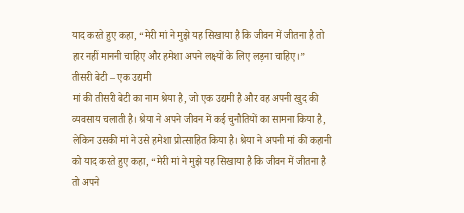याद करते हुए कहा, “मेरी मां ने मुझे यह सिखाया है कि जीवन में जीतना है तो हार नहीं माननी चाहिए और हमेशा अपने लक्ष्यों के लिए लड़ना चाहिए।”
तीसरी बेटी – एक उद्यमी
मां की तीसरी बेटी का नाम श्रेया है, जो एक उद्यमी है और वह अपनी खुद की व्यवसाय चलाती है। श्रेया ने अपने जीवन में कई चुनौतियों का सामना किया है, लेकिन उसकी मां ने उसे हमेशा प्रोत्साहित किया है। श्रेया ने अपनी मां की कहानी को याद करते हुए कहा, “मेरी मां ने मुझे यह सिखाया है कि जीवन में जीतना है तो अपने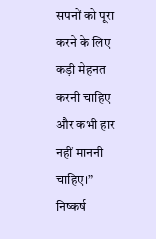सपनों को पूरा करने के लिए कड़ी मेहनत करनी चाहिए और कभी हार नहीं माननी चाहिए।”
निष्कर्ष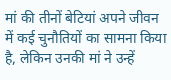मां की तीनों बेटियां अपने जीवन में कई चुनौतियों का सामना किया है, लेकिन उनकी मां ने उन्हें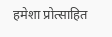हमेशा प्रोत्साहित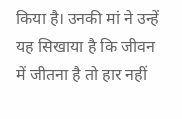किया है। उनकी मां ने उन्हें यह सिखाया है कि जीवन में जीतना है तो हार नहीं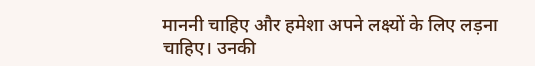माननी चाहिए और हमेशा अपने लक्ष्यों के लिए लड़ना चाहिए। उनकी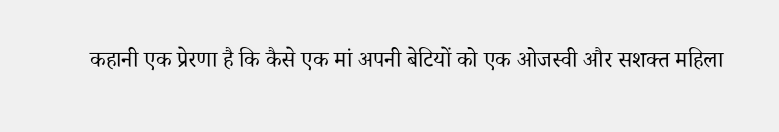कहानी एक प्रेरणा है कि कैसे एक मां अपनी बेटियों को एक ओजस्वी और सशक्त महिला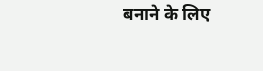बनाने के लिए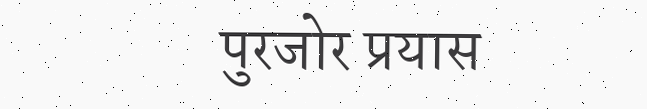पुरजोर प्रयास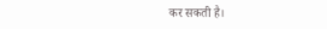कर सकती है।